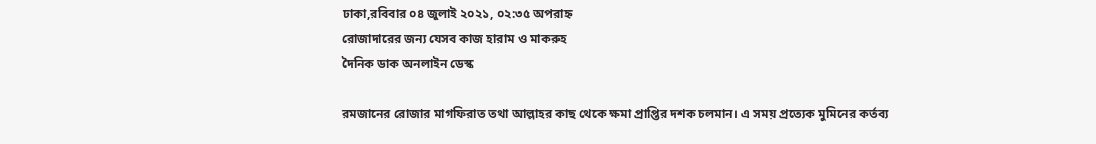ঢাকা,রবিবার ০৪ জুলাই ২০২১, ০২:৩৫ অপরাহ্ন
রোজাদারের জন্য যেসব কাজ হারাম ও মাকরুহ
দৈনিক ডাক অনলাইন ডেস্ক

রমজানের রোজার মাগফিরাত তথা আল্লাহর কাছ থেকে ক্ষমা প্রাপ্তির দশক চলমান। এ সময় প্রত্যেক মুমিনের কর্তব্য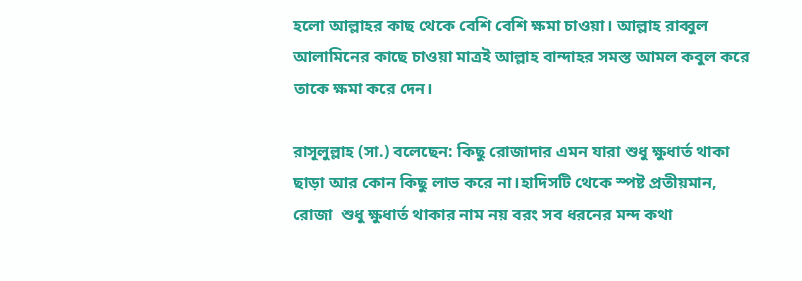হলো আল্লাহর কাছ থেকে বেশি বেশি ক্ষমা চাওয়া। আল্লাহ রাব্বুল আলামিনের কাছে চাওয়া মাত্রই আল্লাহ বান্দাহর সমস্ত আমল কবুল করে তাকে ক্ষমা করে দেন।

রাসূলুল্লাহ (সা.) বলেছেন: কিছু রোজাদার এমন যারা শুধু ক্ষুধার্ত থাকা ছাড়া আর কোন কিছু লাভ করে না।হাদিসটি থেকে স্পষ্ট প্রতীয়মান, রোজা  ‍শুধু ক্ষুধার্ত থাকার নাম নয় বরং সব ধরনের মন্দ কথা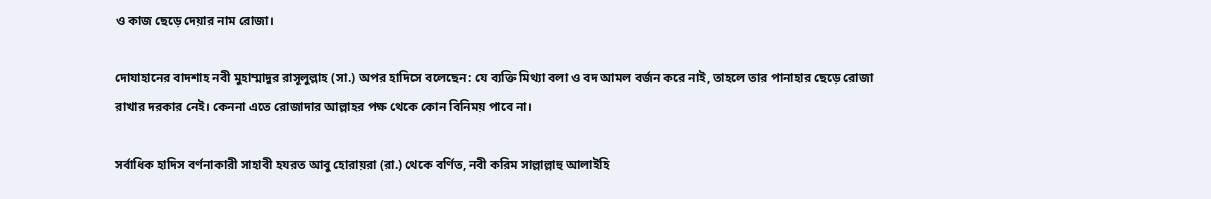ও কাজ ছেড়ে দেয়ার নাম রোজা।

দোযাহানের বাদশাহ নবী মুহাম্মাদুর রাসূলুল্লাহ (সা.) অপর হাদিসে বলেছেন: যে ব্যক্তি মিথ্যা বলা ও বদ আমল বর্জন করে নাই, তাহলে তার পানাহার ছেড়ে রোজা রাখার দরকার নেই। কেননা এতে রোজাদার আল্লাহর পক্ষ থেকে কোন বিনিময় পাবে না।

সর্বাধিক হাদিস বর্ণনাকারী সাহাবী হযরত আবু হোরায়রা (রা.) থেকে বর্ণিত, নবী করিম সাল্লাল্লাহু আলাইহি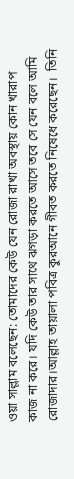ওয়া সাল্লাম বলেছেন: তোমাদের কেউ যেন রোজা রাখা অবস্থায় কোন খারাপ কাজ না করে। যদি কেউ তার সাথে ঝগড়া করতে আসে তবে সে যেন বলে আমি রোজাদার।আল্লাহ তায়ালা পবিত্র কুরআনে গীবত করতে নিষেধে করেছেন।  তিনি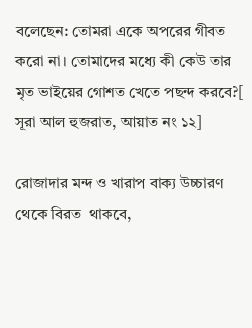বলেছেন: তোমরা একে অপরের গীবত করো না। তোমাদের মধ্যে কী কেউ তার মৃত ভাইয়ের গোশত খেতে পছন্দ করবে?[ সূরা আল হুজরাত, আয়াত নং ১২]

রোজাদার মন্দ ও খারাপ বাক্য উচ্চারণ থেকে বিরত  থাকবে,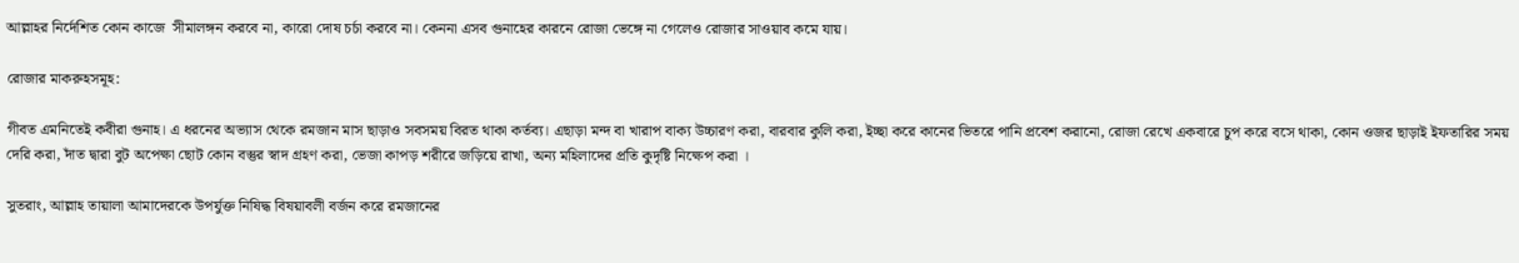আল্লাহর নির্দেশিত কোন কাজে  সীমালঙ্গন করবে না, কারো দোষ চর্চা করবে না। কেননা এসব গুনাহের কারনে রোজা ভেঙ্গে না গেলেও রোজার সাওয়াব কমে যায়।

রোজার মাকরুহসমূহ:

গীবত এমনিতেই কবীরা গুনাহ। এ ধরনের অভ্যাস থেকে রমজান মাস ছাড়াও সবসময় বিরত থাকা কর্তব্য। এছাড়া মন্দ বা খারাপ বাক্য উচ্চারণ করা, বারবার কুলি করা, ইচ্ছা করে কানের ভিতরে পানি প্রবেশ করানো, রোজা রেখে একবারে চুপ করে বসে থাকা, কোন ওজর ছাড়াই ইফতারির সময় দেরি করা, দাঁত দ্বারা বুট অপেক্ষা ছোট কোন বস্তুর স্বাদ গ্রহণ করা, ভেজা কাপড় শরীরে জড়িয়ে রাখা, অন্য মহিলাদের প্রতি কুদৃষ্টি নিক্ষেপ করা ।

সুতরাং, আল্লাহ তায়ালা আমাদেরকে উপর্যুক্ত নিষিদ্ধ বিষয়াবলী বর্জন করে রমজানের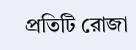প্রতিটি রোজা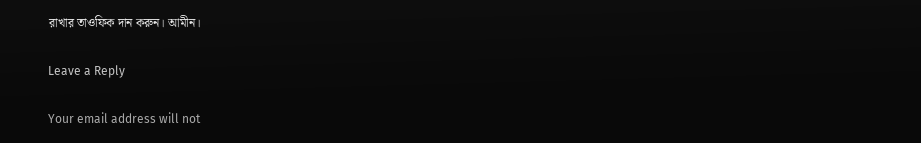রাখার তাওফিক দান করুন। আমীন।

Leave a Reply

Your email address will not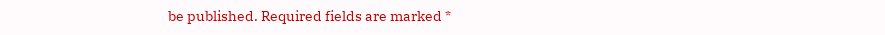be published. Required fields are marked *